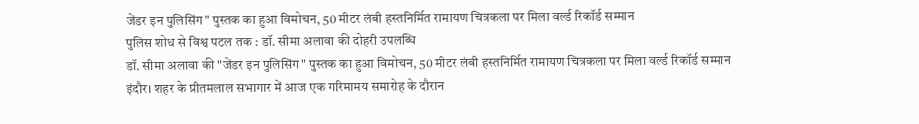जेंडर इन पुलिसिंग" पुस्तक का हुआ विमोचन, 50 मीटर लंबी हस्तनिर्मित रामायण चित्रकला पर मिला वर्ल्ड रिकॉर्ड सम्मान
पुलिस शोध से विश्व पटल तक : डॉ. सीमा अलावा की दोहरी उपलब्धि
डॉ. सीमा अलावा की "जेंडर इन पुलिसिंग" पुस्तक का हुआ विमोचन, 50 मीटर लंबी हस्तनिर्मित रामायण चित्रकला पर मिला वर्ल्ड रिकॉर्ड सम्मान
इंदौर। शहर के प्रीतमलाल सभागार में आज एक गरिमामय समारोह के दौरान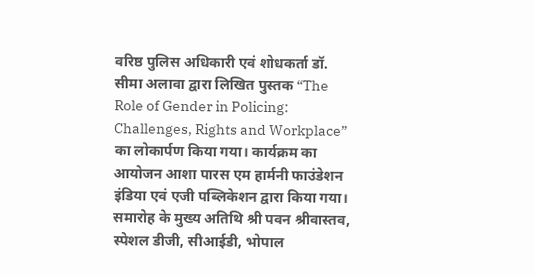वरिष्ठ पुलिस अधिकारी एवं शोधकर्ता डॉ. सीमा अलावा द्वारा लिखित पुस्तक “The Role of Gender in Policing: Challenges, Rights and Workplace” का लोकार्पण किया गया। कार्यक्रम का आयोजन आशा पारस एम हार्मनी फाउंडेशन इंडिया एवं एजी पब्लिकेशन द्वारा किया गया।
समारोह के मुख्य अतिथि श्री पवन श्रीवास्तव, स्पेशल डीजी, सीआईडी, भोपाल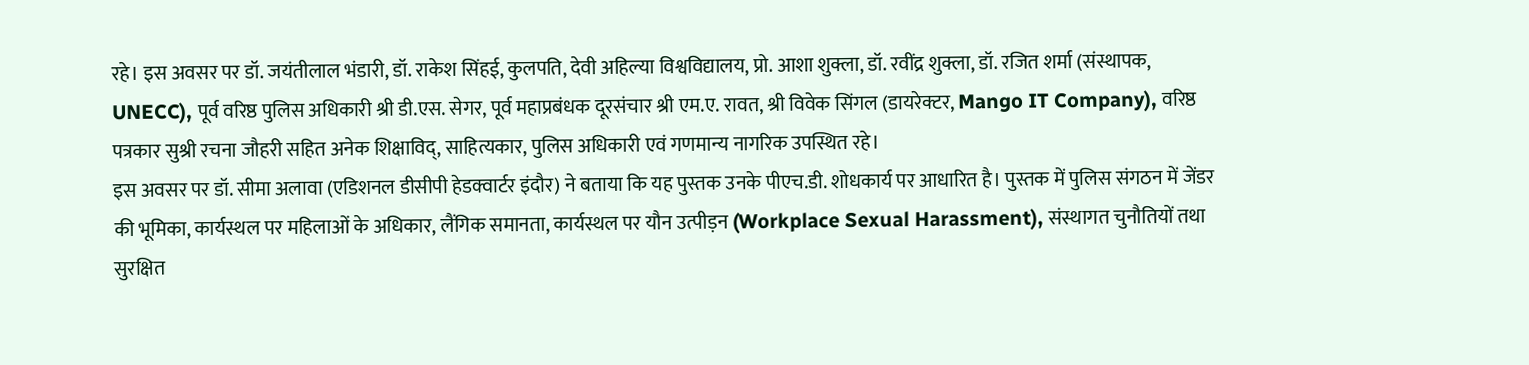रहे। इस अवसर पर डॉ. जयंतीलाल भंडारी, डॉ. राकेश सिंहई, कुलपति, देवी अहिल्या विश्वविद्यालय, प्रो. आशा शुक्ला, डॉ. रवींद्र शुक्ला, डॉ. रजित शर्मा (संस्थापक, UNECC), पूर्व वरिष्ठ पुलिस अधिकारी श्री डी.एस. सेगर, पूर्व महाप्रबंधक दूरसंचार श्री एम.ए. रावत, श्री विवेक सिंगल (डायरेक्टर, Mango IT Company), वरिष्ठ पत्रकार सुश्री रचना जौहरी सहित अनेक शिक्षाविद्, साहित्यकार, पुलिस अधिकारी एवं गणमान्य नागरिक उपस्थित रहे।
इस अवसर पर डॉ. सीमा अलावा (एडिशनल डीसीपी हेडक्वार्टर इंदौर) ने बताया कि यह पुस्तक उनके पीएच.डी. शोधकार्य पर आधारित है। पुस्तक में पुलिस संगठन में जेंडर की भूमिका, कार्यस्थल पर महिलाओं के अधिकार, लैंगिक समानता, कार्यस्थल पर यौन उत्पीड़न (Workplace Sexual Harassment), संस्थागत चुनौतियों तथा सुरक्षित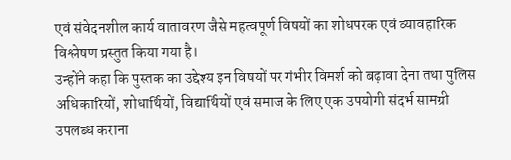एवं संवेदनशील कार्य वातावरण जैसे महत्वपूर्ण विषयों का शोधपरक एवं व्यावहारिक विश्लेषण प्रस्तुत किया गया है।
उन्होंने कहा कि पुस्तक का उद्देश्य इन विषयों पर गंभीर विमर्श को बढ़ावा देना तथा पुलिस अधिकारियों, शोधार्थियों, विद्यार्थियों एवं समाज के लिए एक उपयोगी संदर्भ सामग्री उपलब्ध कराना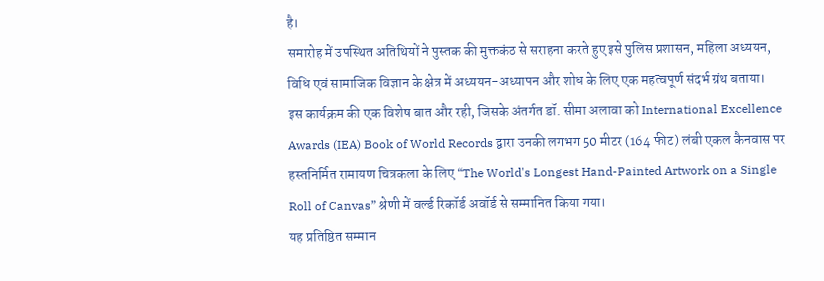है।
समारोह में उपस्थित अतिथियों ने पुस्तक की मुक्तकंठ से सराहना करते हुए इसे पुलिस प्रशासन, महिला अध्ययन, विधि एवं सामाजिक विज्ञान के क्षेत्र में अध्ययन-अध्यापन और शोध के लिए एक महत्वपूर्ण संदर्भ ग्रंथ बताया।
इस कार्यक्रम की एक विशेष बात और रही, जिसके अंतर्गत डॉ. सीमा अलावा को International Excellence Awards (IEA) Book of World Records द्वारा उनकी लगभग 50 मीटर (164 फीट) लंबी एकल कैनवास पर हस्तनिर्मित रामायण चित्रकला के लिए “The World's Longest Hand-Painted Artwork on a Single Roll of Canvas” श्रेणी में वर्ल्ड रिकॉर्ड अवॉर्ड से सम्मानित किया गया।
यह प्रतिष्ठित सम्मान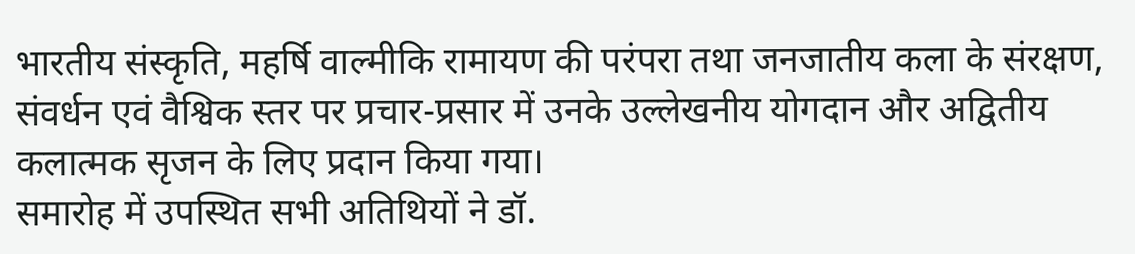भारतीय संस्कृति, महर्षि वाल्मीकि रामायण की परंपरा तथा जनजातीय कला के संरक्षण, संवर्धन एवं वैश्विक स्तर पर प्रचार-प्रसार में उनके उल्लेखनीय योगदान और अद्वितीय कलात्मक सृजन के लिए प्रदान किया गया।
समारोह में उपस्थित सभी अतिथियों ने डॉ.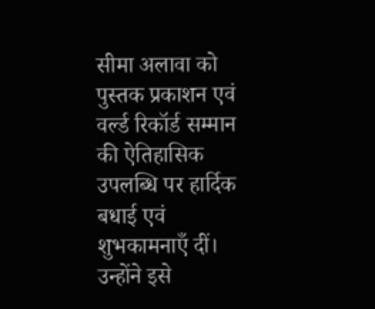सीमा अलावा को पुस्तक प्रकाशन एवं वर्ल्ड रिकॉर्ड सम्मान की ऐतिहासिक उपलब्धि पर हार्दिक बधाई एवं शुभकामनाएँ दीं। उन्होंने इसे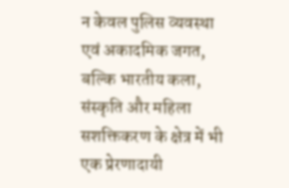न केवल पुलिस व्यवस्था एवं अकादमिक जगत, बल्कि भारतीय कला, संस्कृति और महिला सशक्तिकरण के क्षेत्र में भी एक प्रेरणादायी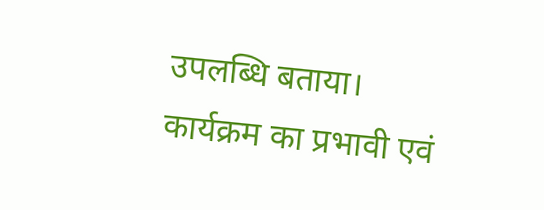उपलब्धि बताया।
कार्यक्रम का प्रभावी एवं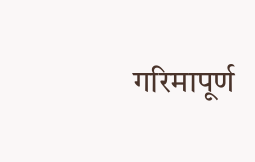गरिमापूर्ण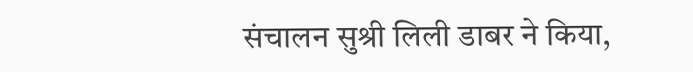संचालन सुश्री लिली डाबर ने किया,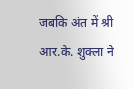जबकि अंत में श्री आर.के. शुक्ला ने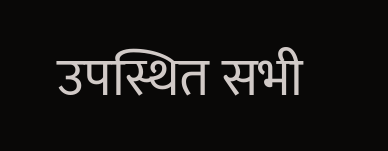उपस्थित सभी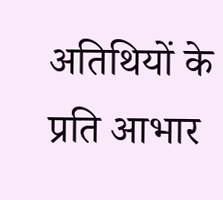अतिथियों के प्रति आभार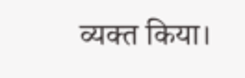व्यक्त किया।